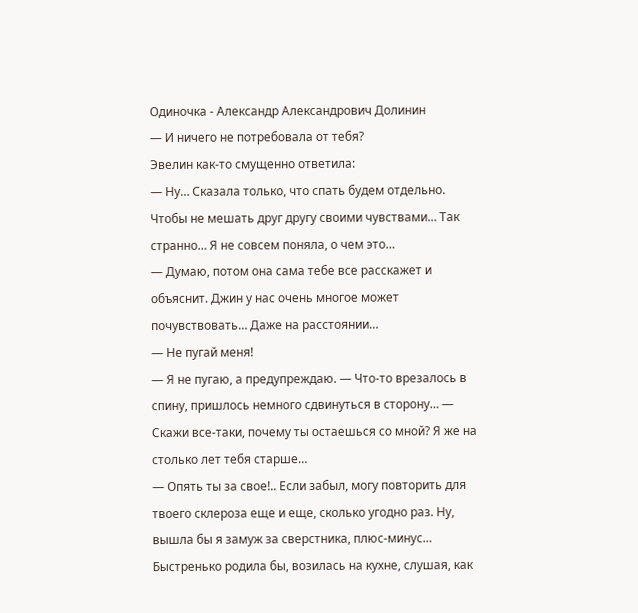Одиночка - Александр Александрович Долинин
— И ничего не потребовала от тебя?
Эвелин как-то смущенно ответила:
— Ну… Сказала только, что спать будем отдельно. Чтобы не мешать друг другу своими чувствами… Так странно… Я не совсем поняла, о чем это…
— Думаю, потом она сама тебе все расскажет и объяснит. Джин у нас очень многое может почувствовать… Даже на расстоянии…
— Не пугай меня!
— Я не пугаю, а предупреждаю. — Что-то врезалось в спину, пришлось немного сдвинуться в сторону… — Скажи все-таки, почему ты остаешься со мной? Я же на столько лет тебя старше…
— Опять ты за свое!.. Если забыл, могу повторить для твоего склероза еще и еще, сколько угодно раз. Ну, вышла бы я замуж за сверстника, плюс-минус… Быстренько родила бы, возилась на кухне, слушая, как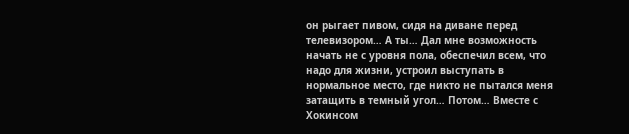он рыгает пивом, сидя на диване перед телевизором… А ты… Дал мне возможность начать не с уровня пола, обеспечил всем, что надо для жизни, устроил выступать в нормальное место, где никто не пытался меня затащить в темный угол… Потом… Вместе с Хокинсом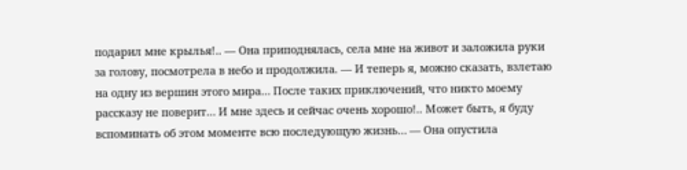подарил мне крылья!.. — Она приподнялась, села мне на живот и заложила руки за голову, посмотрела в небо и продолжила. — И теперь я, можно сказать, взлетаю на одну из вершин этого мира… После таких приключений, что никто моему рассказу не поверит… И мне здесь и сейчас очень хорошо!.. Может быть, я буду вспоминать об этом моменте всю последующую жизнь… — Она опустила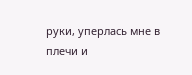руки, уперлась мне в плечи и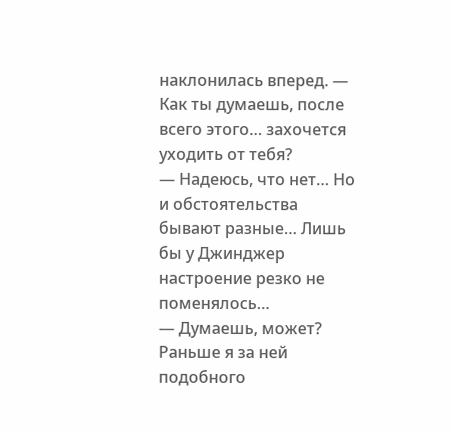наклонилась вперед. — Как ты думаешь, после всего этого… захочется уходить от тебя?
— Надеюсь, что нет… Но и обстоятельства бывают разные… Лишь бы у Джинджер настроение резко не поменялось…
— Думаешь, может? Раньше я за ней подобного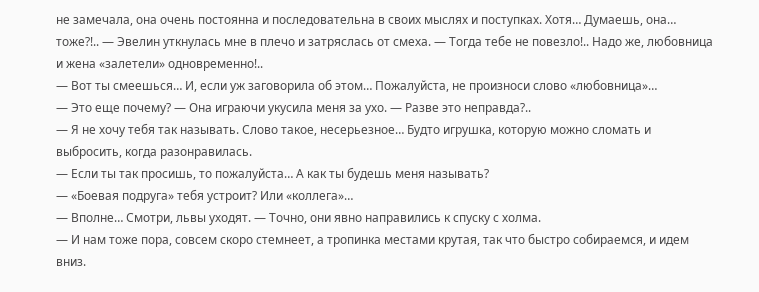не замечала, она очень постоянна и последовательна в своих мыслях и поступках. Хотя… Думаешь, она… тоже?!.. — Эвелин уткнулась мне в плечо и затряслась от смеха. — Тогда тебе не повезло!.. Надо же, любовница и жена «залетели» одновременно!..
— Вот ты смеешься… И, если уж заговорила об этом… Пожалуйста, не произноси слово «любовница»…
— Это еще почему? — Она играючи укусила меня за ухо. — Разве это неправда?..
— Я не хочу тебя так называть. Слово такое, несерьезное… Будто игрушка, которую можно сломать и выбросить, когда разонравилась.
— Если ты так просишь, то пожалуйста… А как ты будешь меня называть?
— «Боевая подруга» тебя устроит? Или «коллега»…
— Вполне… Смотри, львы уходят. — Точно, они явно направились к спуску с холма.
— И нам тоже пора, совсем скоро стемнеет, а тропинка местами крутая, так что быстро собираемся, и идем вниз.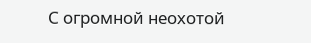С огромной неохотой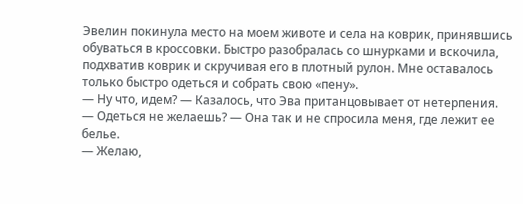Эвелин покинула место на моем животе и села на коврик, принявшись обуваться в кроссовки. Быстро разобралась со шнурками и вскочила, подхватив коврик и скручивая его в плотный рулон. Мне оставалось только быстро одеться и собрать свою «пену».
— Ну что, идем? — Казалось, что Эва пританцовывает от нетерпения.
— Одеться не желаешь? — Она так и не спросила меня, где лежит ее белье.
— Желаю,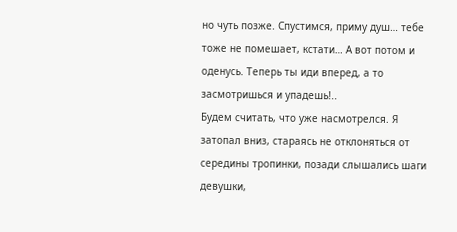но чуть позже. Спустимся, приму душ… тебе тоже не помешает, кстати… А вот потом и оденусь. Теперь ты иди вперед, а то засмотришься и упадешь!..
Будем считать, что уже насмотрелся. Я затопал вниз, стараясь не отклоняться от середины тропинки, позади слышались шаги девушки,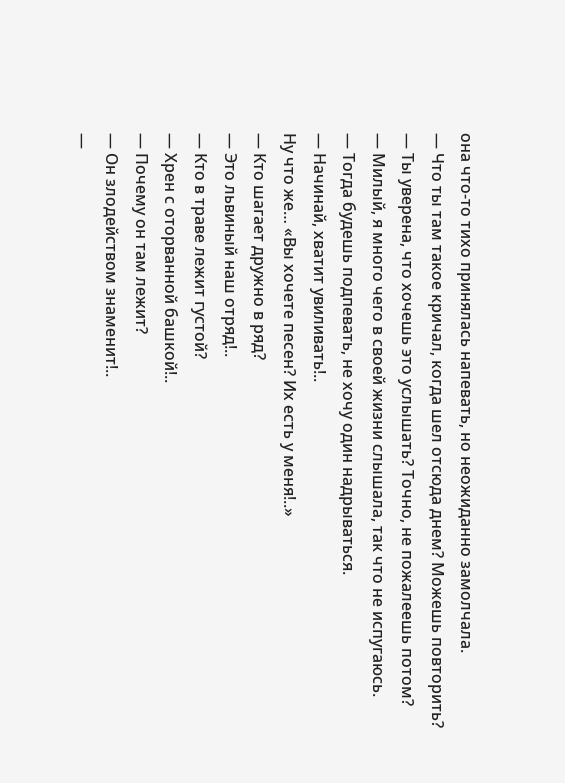она что-то тихо принялась напевать, но неожиданно замолчала.
— Что ты там такое кричал, когда шел отсюда днем? Можешь повторить?
— Ты уверена, что хочешь это услышать? Точно, не пожалеешь потом?
— Милый, я много чего в своей жизни слышала, так что не испугаюсь.
— Тогда будешь подпевать, не хочу один надрываться.
— Начинай, хватит увиливать!..
Ну что же… «Вы хочете песен? Их есть у меня!..»
— Кто шагает дружно в ряд?
— Это львиный наш отряд!..
— Кто в траве лежит густой?
— Хрен с оторванной башкой!..
— Почему он там лежит?
— Он злодейством знаменит!..
—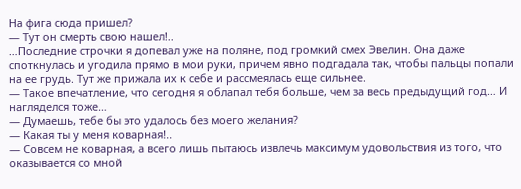На фига сюда пришел?
— Тут он смерть свою нашел!..
…Последние строчки я допевал уже на поляне, под громкий смех Эвелин. Она даже споткнулась и угодила прямо в мои руки, причем явно подгадала так, чтобы пальцы попали на ее грудь. Тут же прижала их к себе и рассмеялась еще сильнее.
— Такое впечатление, что сегодня я облапал тебя больше, чем за весь предыдущий год… И нагляделся тоже…
— Думаешь, тебе бы это удалось без моего желания?
— Какая ты у меня коварная!..
— Совсем не коварная, а всего лишь пытаюсь извлечь максимум удовольствия из того, что оказывается со мной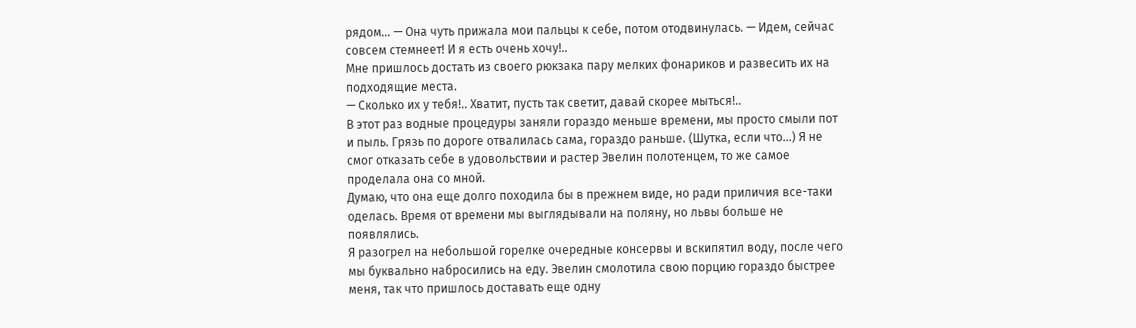рядом… — Она чуть прижала мои пальцы к себе, потом отодвинулась. — Идем, сейчас совсем стемнеет! И я есть очень хочу!..
Мне пришлось достать из своего рюкзака пару мелких фонариков и развесить их на подходящие места.
— Сколько их у тебя!.. Хватит, пусть так светит, давай скорее мыться!..
В этот раз водные процедуры заняли гораздо меньше времени, мы просто смыли пот и пыль. Грязь по дороге отвалилась сама, гораздо раньше. (Шутка, если что…) Я не смог отказать себе в удовольствии и растер Эвелин полотенцем, то же самое проделала она со мной.
Думаю, что она еще долго походила бы в прежнем виде, но ради приличия все-таки оделась. Время от времени мы выглядывали на поляну, но львы больше не появлялись.
Я разогрел на небольшой горелке очередные консервы и вскипятил воду, после чего мы буквально набросились на еду. Эвелин смолотила свою порцию гораздо быстрее меня, так что пришлось доставать еще одну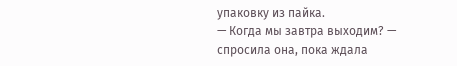упаковку из пайка.
— Когда мы завтра выходим? — спросила она, пока ждала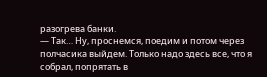разогрева банки.
— Так… Ну, проснемся, поедим и потом через полчасика выйдем. Только надо здесь все, что я собрал, попрятать в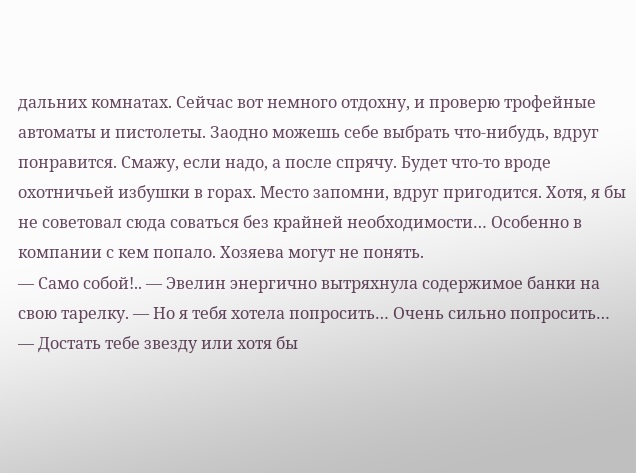дальних комнатах. Сейчас вот немного отдохну, и проверю трофейные автоматы и пистолеты. Заодно можешь себе выбрать что-нибудь, вдруг понравится. Смажу, если надо, а после спрячу. Будет что-то вроде охотничьей избушки в горах. Место запомни, вдруг пригодится. Хотя, я бы не советовал сюда соваться без крайней необходимости… Особенно в компании с кем попало. Хозяева могут не понять.
— Само собой!.. — Эвелин энергично вытряхнула содержимое банки на свою тарелку. — Но я тебя хотела попросить… Очень сильно попросить…
— Достать тебе звезду или хотя бы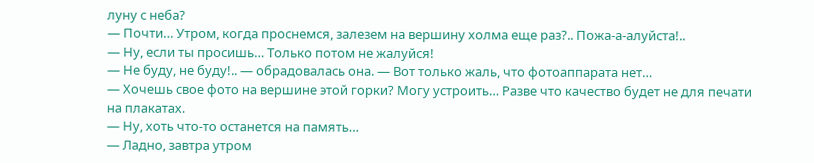луну с неба?
— Почти… Утром, когда проснемся, залезем на вершину холма еще раз?.. Пожа-а-алуйста!..
— Ну, если ты просишь… Только потом не жалуйся!
— Не буду, не буду!.. — обрадовалась она. — Вот только жаль, что фотоаппарата нет…
— Хочешь свое фото на вершине этой горки? Могу устроить… Разве что качество будет не для печати на плакатах.
— Ну, хоть что-то останется на память…
— Ладно, завтра утром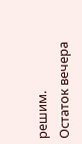решим.
Остаток вечера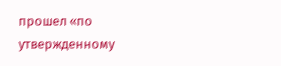прошел «по утвержденному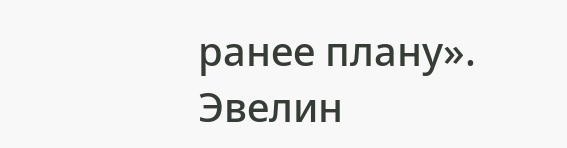ранее плану». Эвелин